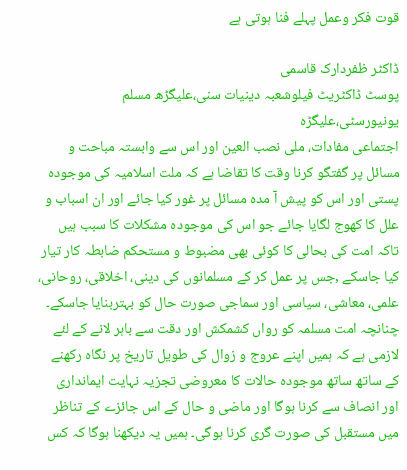قوت فکر وعمل پہلے فنا ہوتی ہے

ڈاکٹر ظفردارک قاسمی
پوسٹ ڈاکٹریٹ فیلوشعبہ دینیات سنی،علیگڑھ مسلم یونیورسٹی،علیگڑہ
اجتماعی مفادات، ملی نصب العین اور اس سے وابستہ مباحت و مسائل پر گفتگو کرنا وقت کا تقاضا ہے کہ ملت اسلامیہ کی موجودہ پستی اور اس کو پیش آ مدہ مسائل پر غور کیا جائے اور ان اسباب و علل کا کھوج لگایا جائے جو اس کی موجودہ مشکلات کا سبب ہیں تاکہ امت کی بحالی کا کوئی بھی مضبوط و مستحکم ضابطہ کار تیار کیا جاسکے ,جس پر عمل کر کے مسلمانوں کی دینی، اخلاقی، روحانی، علمی، معاشی، سیاسی اور سماجی صورت حال کو بہتربنایا جاسکے۔
چنانچہ امت مسلمہ کو رواں کشمکش اور دقت سے باہر لانے کے لئے لازمی ہے کہ ہمیں اپنے عروج و زوال کی طویل تاریخ پر نگاہ رکھنے کے ساتھ ساتھ موجودہ حالات کا معروضی تجزیہ نہایت ایمانداری اور انصاف سے کرنا ہوگا اور ماضی و حال کے اس جائزے کے تناظر میں مستقبل کی صورت گری کرنا ہوگی۔ ہمیں یہ دیکھنا ہوگا کہ کس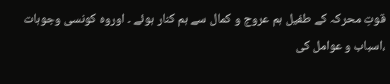قوتِ محرکہ کے طفیل ہم عروج و کمال سے ہم کنار ہوئے ۔ اوروہ کونسی وجوہات ،اسباب و عوامل کی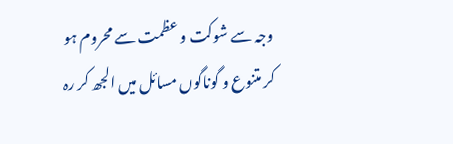وجہ سے شوکت و عظمت سے محروم ہو کر متنوع و گوناگوں مسائل میں الجھ کر رہ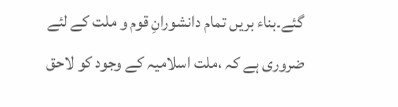گئے۔بناء بریں تمام دانشورانِ قوم و ملت کے لئے ضروری ہے کہ ،ملت اسلامیہ کے وجود کو لاحق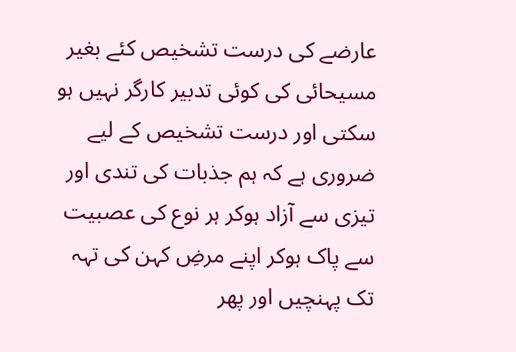عارضے کی درست تشخیص کئے بغیر مسیحائی کی کوئی تدبیر کارگر نہیں ہو سکتی اور درست تشخیص کے لیے ضروری ہے کہ ہم جذبات کی تندی اور تیزی سے آزاد ہوکر ہر نوع کی عصبیت سے پاک ہوکر اپنے مرضِ کہن کی تہہ تک پہنچیں اور پھر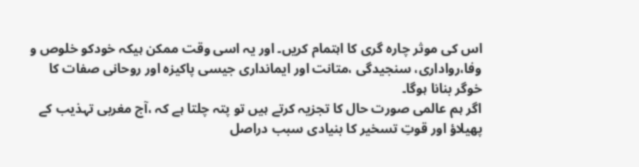اس کی موثر چارہ گری کا اہتمام کریں۔ اور یہ اسی وقت ممکن ہیکہ خودکو خلوص و وفا،رواداری، سنجیدگی ،متانت اور ایمانداری جیسی پاکیزہ اور روحانی صفات کا خوگر بنانا ہوگا۔
اگر ہم عالمی صورت حال کا تجزیہ کرتے ہیں تو پتہ چلتا ہے کہ ،آج مغربی تہذیب کے پھیلاؤ اور قوتِ تسخیر کا بنیادی سبب دراصل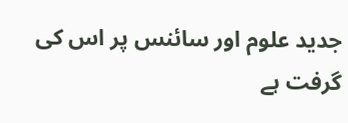جدید علوم اور سائنس پر اس کی گرفت ہے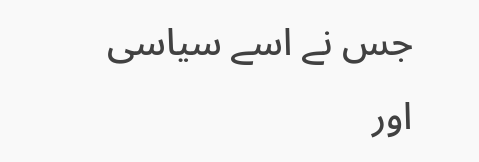جس نے اسے سیاسی اور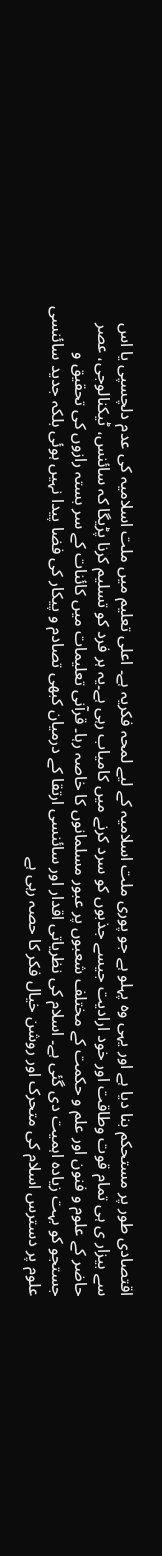اقتصادی طور پر مستحکم بنا دیا ہے اور یہی وہ پہلو ہے جو پوری ملت اسلامیہ کے لیے لمحہ فکریہ ہے۔ اعلی تعلیم میں ملت اسلامیہ کی عدم دلچسپی یا اس سے بیزار ی ہی تمام قوت وطاقت اور خود ارادیت جیسے جذبوں کو سرد کرنے میں کامیاب رہی ہے۔یہ ہر فرد کو تسلیم کرنا پڑیگا کہ سائنس، ٹیکنالوجی، عصر حاضر کے علوم و فنون اور علم و حکمت کے مختلف شعبوں پر عبور مسلمانوں کا خاصہ رہا۔ قرآنی تعلیمات میں کائنات کے سر بستہ رازوں کی تحقیق و جستجو کو بہت زیادہ اہمیت دی گئی ہے۔ اسلام کی نظریاتی اقدار اور سائنسی ارتقا کے درمیان کبھی تصادم و پیکار کی فضا پیدا نہیں ہوئی بلکہ جدید سائنسی علوم پر دسترس اسلام کی متحرک اور روشن خیال فکر کا حصہ رہی ہے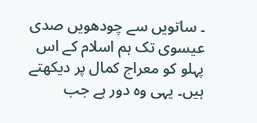۔ ساتویں سے چودھویں صدی عیسوی تک ہم اسلام کے اس پہلو کو معراج کمال پر دیکھتے ہیں۔ یہی وہ دور ہے جب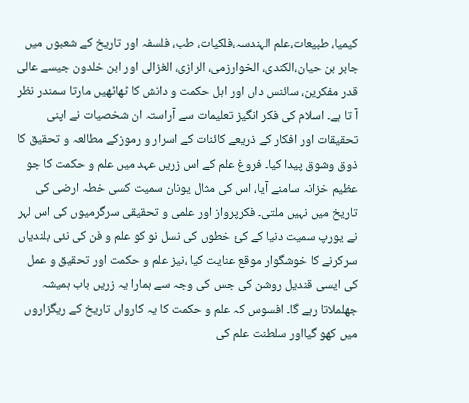کیمیا، طبیعات،علم الہندسہ،فلکیات، طب، فلسفہ اور تاریخ کے شعبوں میں جابر بن حیان،الکندی، الخوارزمی، الرازی، الغزالی اور ابن خلدون جیسے عالی قدر مفکرین، سائنس داں اور اہل حکمت و دانش کا ٹھاٹھیں مارتا سمندر نظر آ تا ہے۔ اسلام کی فکر انگیز تعلیمات سے آراستہ ان شخصیات نے اپنی تحقیقات اور افکار کے ذریعے کائنات کے اسرار و رموزکے مطالعہ و تحقیق کا ذوق وشوق پیدا کیا۔ فروغ علم کے اس زریں عہد میں علم و حکمت کا جو عظیم خزانہ سامنے آیا، اس کی مثال یونان سمیت کسی خطہ ارضی کی تاریخ میں نہیں ملتی۔ فکرپرواز اور علمی و تحقیقی سرگرمیوں کی اس لہر نے یورپ سمیت دنیا کے کئ خطوں کی نسل نو کو علم و فن کی نئی بلندیاں سرکرنے کا خوشگوار موقع عنایت کیا ،نیز علم و حکمت اور تحقیق و عمل کی ایسی قندیل روشن کی جس کی وجہ سے ہمارا یہ زریں باب ہمیشہ جھلملاتا رہے گا۔ افسوس کہ علم و حکمت کا یہ کارواں تاریخ کے ریگزاروں میں کھو گیااور سلطنت علم کی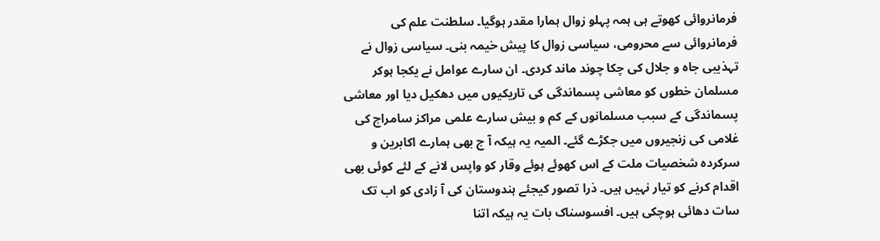فرمانروائی کھوتے ہی ہمہ پہلو زوال ہمارا مقدر ہوگیا۔ سلطنت علم کی فرمانروائی سے محرومی، سیاسی زوال کا پیش خیمہ بنی۔ سیاسی زوال نے تہذیبی جاہ و جلال کی چکا چوند ماند کردی۔ ان سارے عوامل نے یکجا ہوکر مسلمان خطوں کو معاشی پسماندگی کی تاریکیوں میں دھکیل دیا اور معاشی پسماندگی کے سبب مسلمانوں کے کم و بیش سارے علمی مراکز سامراج کی غلامی کی زنجیروں میں جکڑے گئے۔ المیہ یہ ہیکہ آ ج بھی ہمارے اکابرین و سرکردہ شخصیات ملت کے اس کھوئے ہوئے وقار کو واپس لانے کے لئے کوئی بھی اقدام کرنے کو تیار نہیں ہیں۔ ذرا تصور کیجئے ہندوستان کی آ زادی کو اب تک سات دھائی ہوچکی ہیں۔ افسوسناک بات یہ ہیکہ اتنا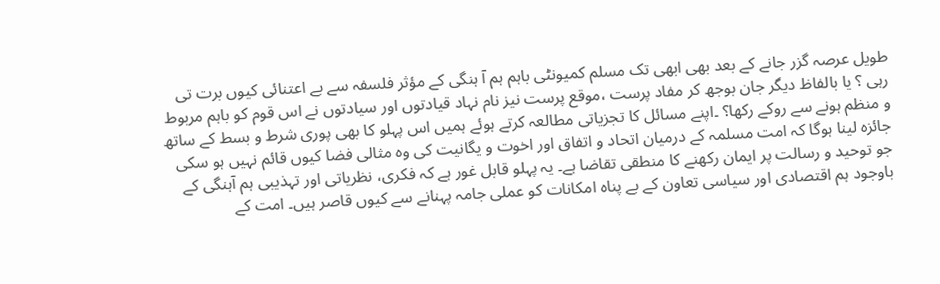طویل عرصہ گزر جانے کے بعد بھی ابھی تک مسلم کمیونٹی باہم ہم آ ہنگی کے مؤثر فلسفہ سے بے اعتنائی کیوں برت تی رہی ؟ یا بالفاظ دیگر جان بوجھ کر مفاد پرست ،موقع پرست نیز نام نہاد قیادتوں اور سیادتوں نے اس قوم کو باہم مربوط و منظم ہونے سے روکے رکھا؟ ۔اپنے مسائل کا تجزیاتی مطالعہ کرتے ہوئے ہمیں اس پہلو کا بھی پوری شرط و بسط کے ساتھ جائزہ لینا ہوگا کہ امت مسلمہ کے درمیان اتحاد و اتفاق اور اخوت و یگانیت کی وہ مثالی فضا کیوں قائم نہیں ہو سکی جو توحید و رسالت پر ایمان رکھنے کا منطقی تقاضا ہے۔ یہ پہلو قابل غور ہے کہ فکری، نظریاتی اور تہذیبی ہم آہنگی کے باوجود ہم اقتصادی اور سیاسی تعاون کے بے پناہ امکانات کو عملی جامہ پہنانے سے کیوں قاصر ہیں۔ امت کے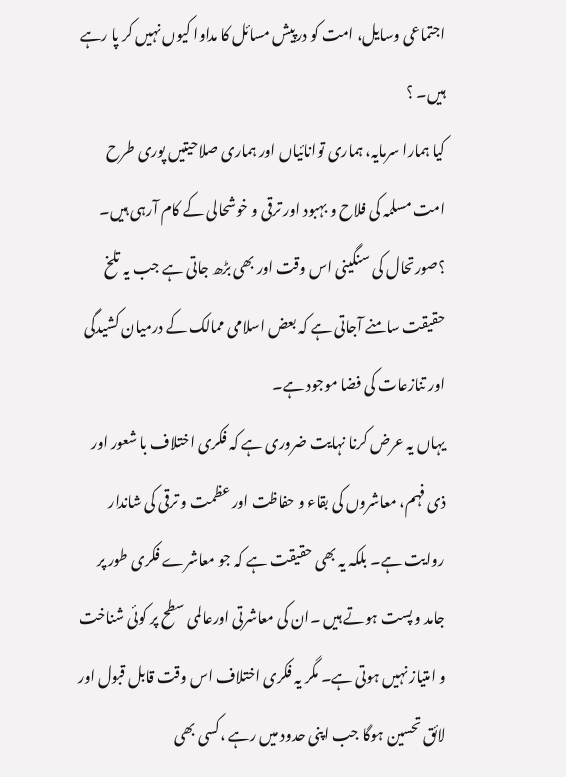اجتماعی وسایل، امت کو درپیش مسائل کا مداوا کیوں نہیں کر پا رہے ہیں۔ ؟
کیا ہمارا سرمایہ، ہماری توانائیاں اور ہماری صلاحیتیں پوری طرح امت مسلمہ کی فلاح و بہبود اور ترقی و خوشحالی کے کام آرہی ہیں۔ ؟صورتحال کی سنگینی اس وقت اور بھی بڑھ جاتی ہے جب یہ تلخ حقیقت سامنے آجاتی ہے کہ بعض اسلامی ممالک کے درمیان کشیدگی اور تنازعات کی فضا موجود ہے۔
یہاں یہ عرض کرنا نہایت ضروری ہے کہ فکری اختلاف با شعور اور ذی فہم، معاشروں کی بقاء و حفاظت اور عظمت و ترقی کی شاندار روایت ہے۔ بلکہ یہ بھی حقیقت ہے کہ جو معاشرے فکری طور پر جامد و پست ہوتے ہیں ۔ان کی معاشرتی اورعالمی سطح پر کوئی شناخت و امتیاز نہیں ہوتی ہے۔ مگر یہ فکری اختلاف اس وقت قابل قبول اور لائق تحسین ہوگا جب اپنی حدود میں رہے ،کسی بھی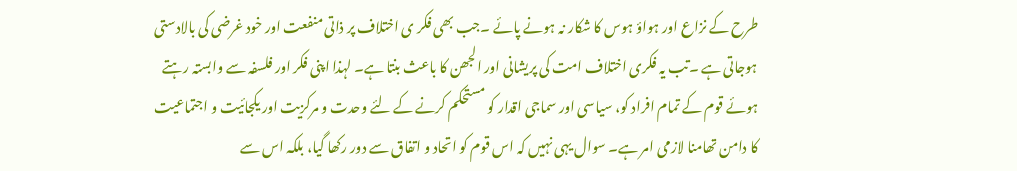طرح کے نزاع اور ہواؤ ہوس کا شکار نہ ہونے پائے ۔جب بھی فکر ی اختلاف پر ذاتی منفعت اور خود غرضی کی بالادستی ہوجاتی ہے ۔تب یہ فکری اختلاف امت کی پریشانی اور الجھن کا باعث بنتا ہے۔ لہذا اپنی فکر اور فلسفہ سے وابستہ رہتے ہوئے قوم کے تمام افراد کو، سیاسی اور سماجی اقدار کو مستحکم کرنے کے لئے وحدت و مرکزیت اور یکجائیت و اجتماعیت کا دامن تھامنا لازمی امر ہے۔ سوال یہی نہیں کہ اس قوم کو اتحاد و اتفاق سے دور رکھا گیا، بلکہ اس سے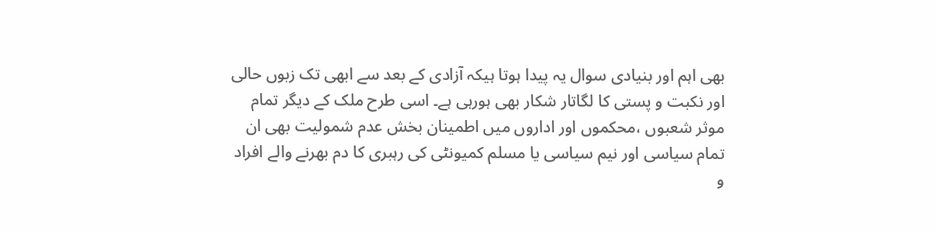بھی اہم اور بنیادی سوال یہ پیدا ہوتا ہیکہ آزادی کے بعد سے ابھی تک زبوں حالی اور نکبت و پستی کا لگاتار شکار بھی ہورہی ہے۔ اسی طرح ملک کے دیگر تمام موثر شعبوں ،محکموں اور اداروں میں اطمینان بخش عدم شمولیت بھی ان تمام سیاسی اور نیم سیاسی یا مسلم کمیونٹی کی رہبری کا دم بھرنے والے افراد و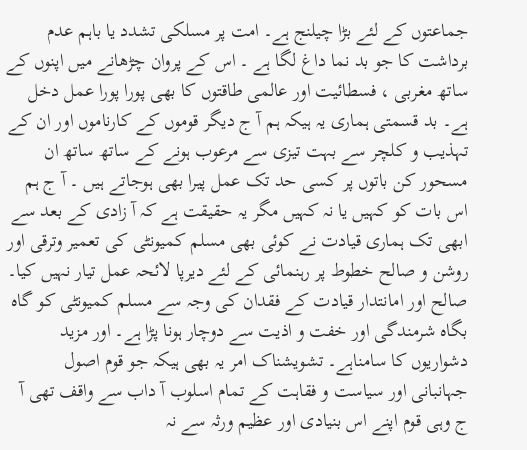جماعتوں کے لئے بڑا چیلنج ہے۔ امت پر مسلکی تشدد یا باہم عدم برداشت کا جو بد نما داغ لگا ہے ۔ اس کے پروان چڑھانے میں اپنوں کے ساتھ مغربی ، فسطائیت اور عالمی طاقتوں کا بھی پورا پورا عمل دخل ہے۔ بد قسمتی ہماری یہ ہیکہ ہم آ ج دیگر قوموں کے کارناموں اور ان کے تہذیب و کلچر سے بہت تیزی سے مرعوب ہونے کے ساتھ ساتھ ان مسحور کن باتوں پر کسی حد تک عمل پیرا بھی ہوجاتے ہیں ۔ آ ج ہم اس بات کو کہیں یا نہ کہیں مگر یہ حقیقت ہے کہ آ زادی کے بعد سے ابھی تک ہماری قیادت نے کوئی بھی مسلم کمیونٹی کی تعمیر وترقی اور روشن و صالح خطوط پر رہنمائی کے لئے دیرپا لائحہ عمل تیار نہیں کیا۔ صالح اور امانتدار قیادت کے فقدان کی وجہ سے مسلم کمیونٹی کو گاہ بگاہ شرمندگی اور خفت و اذیت سے دوچار ہونا پڑا ہے۔ اور مزید دشواریوں کا سامناہے۔ تشویشناک امر یہ بھی ہیکہ جو قوم اصول جہانبانی اور سیاست و فقاہت کے تمام اسلوب آ داب سے واقف تھی آ ج وہی قوم اپنے اس بنیادی اور عظیم ورثہ سے نہ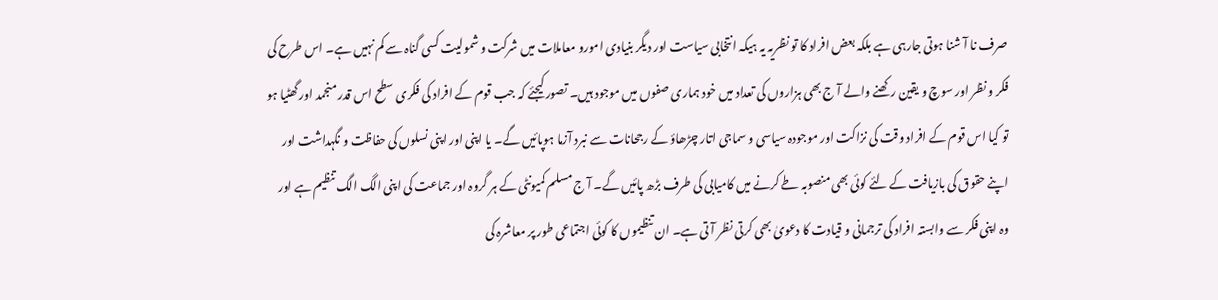صرف نا آ شنا ہوتی جارہی ہے بلکہ بعض افراد کا تو نظریہ یہ ہیکہ انتخابی سیاست اور دیگر بنیادی امورو معاملات میں شرکت و شمولیت کسی گناہ سے کم نہیں ہے۔ اس طرح کی فکر و نظر اور سوچ و یقین رکھنے والے آ ج بھی ہزاروں کی تعداد میں خود ہماری صفوں میں موجود ہیں۔ تصور کیجئے کہ جب قوم کے افراد کی فکری سطح اس قدر منجمد اور گھٹیا ہو تو کیا اس قوم کے افراد وقت کی نزاکت اور موجودہ سیاسی و سماجی اتار چڑھاؤ کے رجحانات سے نبرد آزما ہوپائیں گے۔ یا اپنی اور اپنی نسلوں کی حفاظت و نگہداشت اور اپنے حقوق کی بازیافت کے لئے کوئی بھی منصوبہ طے کرنے میں کامیابی کی طرف بڑھ پائیں گے۔ آ ج مسلم کمیونٹی کے ہر گروہ اور جماعت کی اپنی الگ الگ تنظیم ہے اور وہ اپنی فکر سے وابستہ افراد کی ترجمانی و قیادت کا دعویٰ بھی کرتی نظر آ تی ہے۔ ان تنظیموں کا کوئی اجتماعی طور پر معاشرہ کی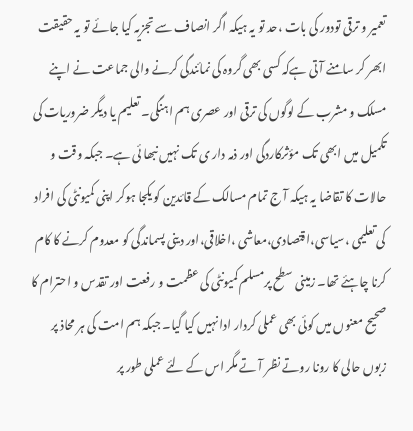تعمیر و ترقی تودور کی بات ،حد تو یہ ہیکہ اگر انصاف سے تجزیہ کیا جائے تو یہ حقیقت ابھر کر سامنے آ تی ہےکہ کسی بھی گروہ کی نمائندگی کرنے والی جماعت نے اپنے مسلک و مشرب کے لوگوں کی ترقی اور عصری ہم اہنگی۔ تعلیم یا دیگر ضروریات کی تکمیل میں ابھی تک مؤثرکاردگی اور ذمہ دار ی تک نہیں نبھا ئی ہے۔ جبکہ وقت و حالات کا تقاضا یہ ہیکہ آ ج تمام مسالک کے قائدین کو یکجا ہوکر اپنی کمیونٹی کی افراد کی تعلیمی ،سیاسی،اقتصادی،معاشی ،اخلاقی،اور دینی پسماندگی کو معدوم کرنے کا کام کرنا چاہئے تھا۔ زمینی سطح پرمسلم کمیونٹی کی عظمت و رفعت اور تقدس و احترام کا صحیح معنوں میں کوئی بھی عملی کردار ادا نہیں کیا گیا۔ جبکہ ہم امت کی ہر محاذ پر زبوں حالی کا رونا روتے نظر آ تے مگر اس کے لئے عملی طور پر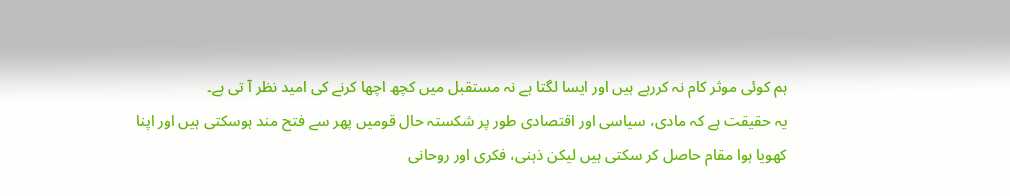ہم کوئی موثر کام نہ کررہے ہیں اور ایسا لگتا ہے نہ مستقبل میں کچھ اچھا کرنے کی امید نظر آ تی ہے۔
یہ حقیقت ہے کہ مادی، سیاسی اور اقتصادی طور پر شکستہ حال قومیں پھر سے فتح مند ہوسکتی ہیں اور اپنا کھویا ہوا مقام حاصل کر سکتی ہیں لیکن ذہنی، فکری اور روحانی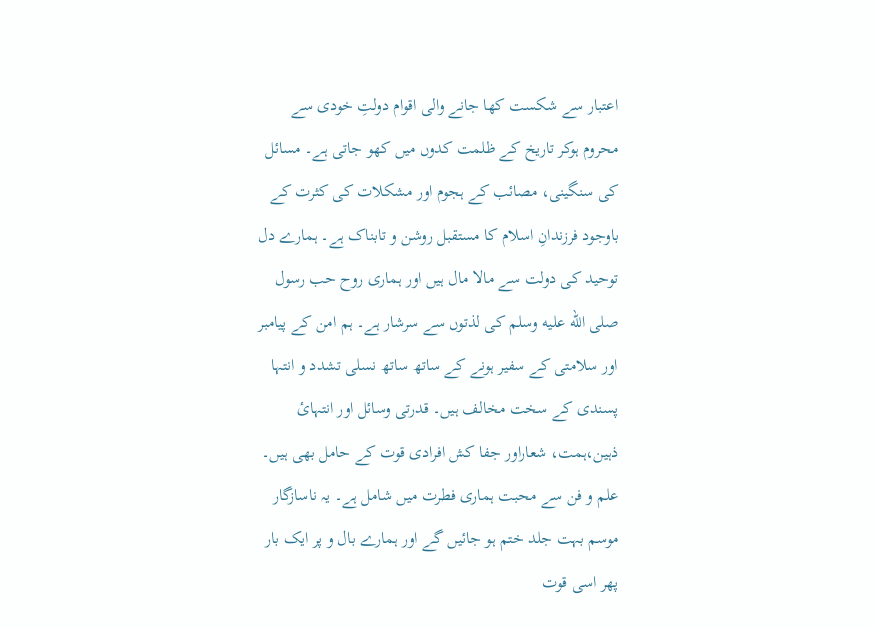اعتبار سے شکست کھا جانے والی اقوام دولتِ خودی سے محروم ہوکر تاریخ کے ظلمت کدوں میں کھو جاتی ہے۔ مسائل کی سنگینی، مصائب کے ہجوم اور مشکلات کی کثرت کے باوجود فرزندانِ اسلام کا مستقبل روشن و تابناک ہے۔ ہمارے دل توحید کی دولت سے مالا مال ہیں اور ہماری روح حب رسول صلى الله عليه وسلم کی لذتوں سے سرشار ہے۔ ہم امن کے پیامبر اور سلامتی کے سفیر ہونے کے ساتھ ساتھ نسلی تشدد و انتہا پسندی کے سخت مخالف ہیں۔ قدرتی وسائل اور انتہائ ذہین،ہمت، شعاراور جفا کش افرادی قوت کے حامل بھی ہیں۔ علم و فن سے محبت ہماری فطرت میں شامل ہے۔ یہ ناسازگار موسم بہت جلد ختم ہو جائیں گے اور ہمارے بال و پر ایک بار پھر اسی قوت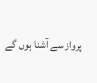پرواز سے آشنا ہوں گے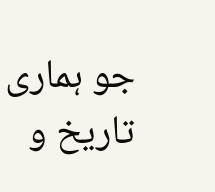جو ہماری تاریخ و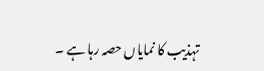تہذیب کا نمایاں حصہ رہا ہے ۔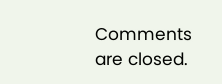Comments are closed.